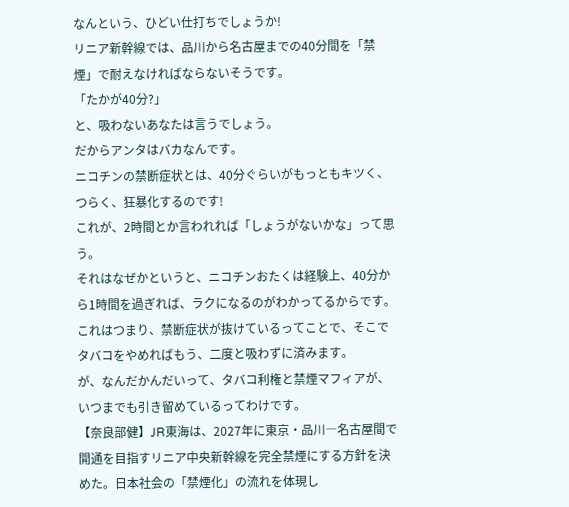なんという、ひどい仕打ちでしょうか!
リニア新幹線では、品川から名古屋までの40分間を「禁煙」で耐えなければならないそうです。
「たかが40分?」
と、吸わないあなたは言うでしょう。
だからアンタはバカなんです。
ニコチンの禁断症状とは、40分ぐらいがもっともキツく、つらく、狂暴化するのです!
これが、2時間とか言われれば「しょうがないかな」って思う。
それはなぜかというと、ニコチンおたくは経験上、40分から1時間を過ぎれば、ラクになるのがわかってるからです。
これはつまり、禁断症状が抜けているってことで、そこでタバコをやめればもう、二度と吸わずに済みます。
が、なんだかんだいって、タバコ利権と禁煙マフィアが、いつまでも引き留めているってわけです。
【奈良部健】JR東海は、2027年に東京・品川―名古屋間で開通を目指すリニア中央新幹線を完全禁煙にする方針を決めた。日本社会の「禁煙化」の流れを体現し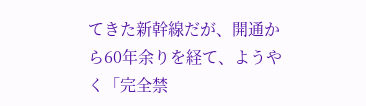てきた新幹線だが、開通から60年余りを経て、ようやく「完全禁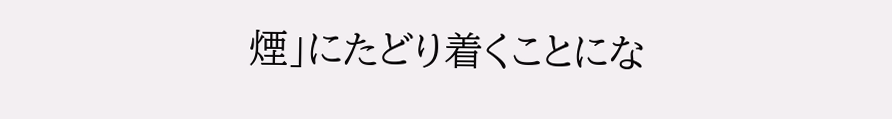煙」にたどり着くことにな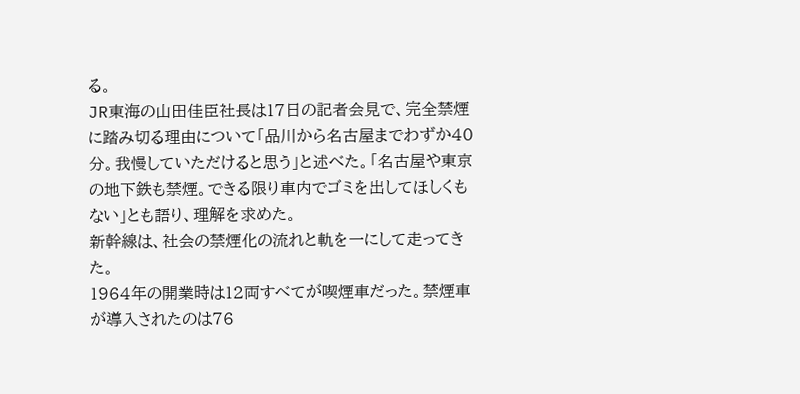る。
JR東海の山田佳臣社長は17日の記者会見で、完全禁煙に踏み切る理由について「品川から名古屋までわずか40分。我慢していただけると思う」と述べた。「名古屋や東京の地下鉄も禁煙。できる限り車内でゴミを出してほしくもない」とも語り、理解を求めた。
新幹線は、社会の禁煙化の流れと軌を一にして走ってきた。
1964年の開業時は12両すべてが喫煙車だった。禁煙車が導入されたのは76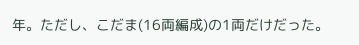年。ただし、こだま(16両編成)の1両だけだった。